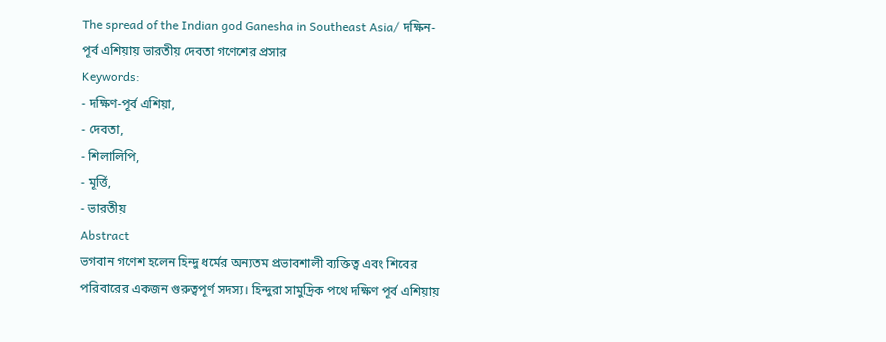The spread of the Indian god Ganesha in Southeast Asia/ দক্ষিন-পূর্ব এশিয়ায় ভারতীয় দেবতা গণেশের প্রসার
Keywords:
- দক্ষিণ-পূর্ব এশিয়া,
- দেবতা,
- শিলালিপি,
- মূর্ত্তি,
- ভারতীয়
Abstract
ভগবান গণেশ হলেন হিন্দু ধর্মের অন্যতম প্রভাবশালী ব্যক্তিত্ব এবং শিবের পরিবারের একজন গুরুত্বপূর্ণ সদস্য। হিন্দুরা সামুদ্রিক পথে দক্ষিণ পূর্ব এশিয়ায়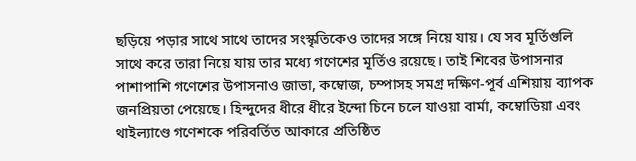ছড়িয়ে পড়ার সাথে সাথে তাদের সংস্কৃতিকেও তাদের সঙ্গে নিয়ে যায়। যে সব মূর্তিগুলি সাথে করে তারা নিয়ে যায় তার মধ্যে গণেশের মূর্তিও রয়েছে। তাই শিবের উপাসনার পাশাপাশি গণেশের উপাসনাও জাভা, কম্বোজ, চম্পাসহ সমগ্র দক্ষিণ-পূর্ব এশিয়ায় ব্যাপক জনপ্রিয়তা পেয়েছে। হিন্দুদের ধীরে ধীরে ইন্দো চিনে চলে যাওয়া বার্মা, কম্বোডিয়া এবং থাইল্যাণ্ডে গণেশকে পরিবর্তিত আকারে প্রতিষ্ঠিত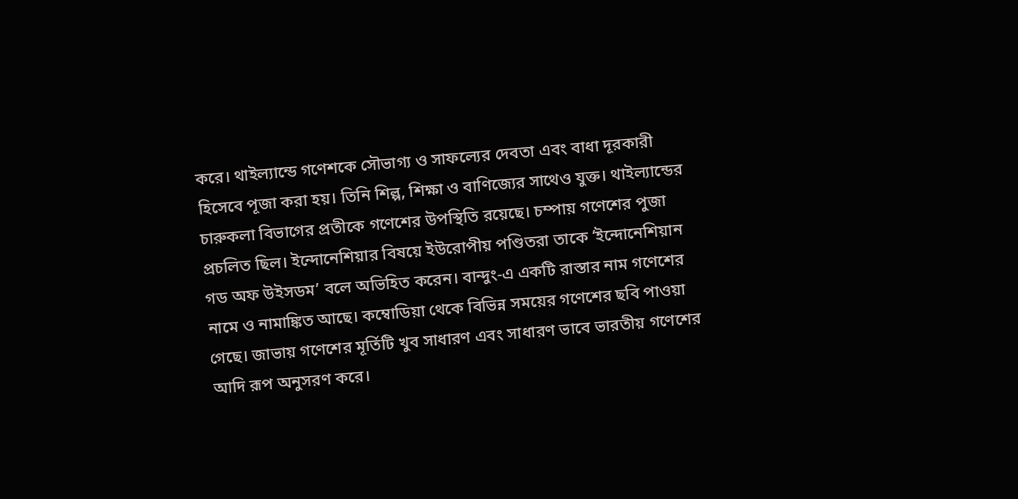করে। থাইল্যান্ডে গণেশকে সৌভাগ্য ও সাফল্যের দেবতা এবং বাধা দূরকারী হিসেবে পূজা করা হয়। তিনি শিল্প, শিক্ষা ও বাণিজ্যের সাথেও যুক্ত। থাইল্যান্ডের চারুকলা বিভাগের প্রতীকে গণেশের উপস্থিতি রয়েছে। চম্পায় গণেশের পুজা প্রচলিত ছিল। ইন্দোনেশিয়ার বিষয়ে ইউরোপীয় পণ্ডিতরা তাকে ‘ইন্দোনেশিয়ান গড অফ উইসডম’ বলে অভিহিত করেন। বান্দুং-এ একটি রাস্তার নাম গণেশের নামে ও নামাঙ্কিত আছে। কম্বোডিয়া থেকে বিভিন্ন সময়ের গণেশের ছবি পাওয়া গেছে। জাভায় গণেশের মূর্তিটি খুব সাধারণ এবং সাধারণ ভাবে ভারতীয় গণেশের আদি রূপ অনুসরণ করে।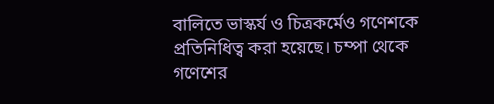বালিতে ভাস্কর্য ও চিত্রকর্মেও গণেশকে প্রতিনিধিত্ব করা হয়েছে। চম্পা থেকে গণেশের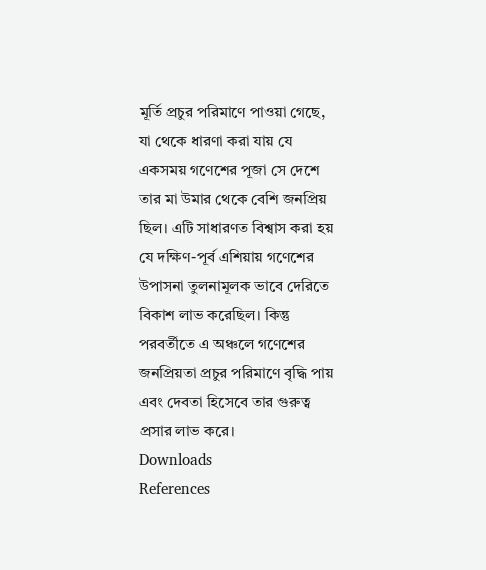মূর্তি প্রচুর পরিমাণে পাওয়া গেছে, যা থেকে ধারণা করা যায় যে একসময় গণেশের পূজা সে দেশে তার মা উমার থেকে বেশি জনপ্রিয় ছিল। এটি সাধারণত বিশ্বাস করা হয় যে দক্ষিণ-পূর্ব এশিয়ায় গণেশের উপাসনা তুলনামূলক ভাবে দেরিতে বিকাশ লাভ করেছিল। কিন্তু পরবর্তীতে এ অঞ্চলে গণেশের জনপ্রিয়তা প্রচুর পরিমাণে বৃদ্ধি পায় এবং দেবতা হিসেবে তার গুরুত্ব প্রসার লাভ করে।
Downloads
References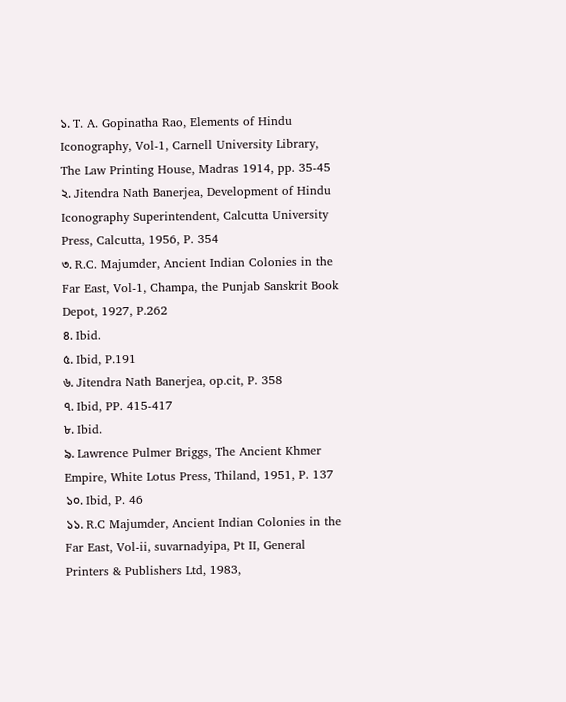১. T. A. Gopinatha Rao, Elements of Hindu Iconography, Vol-1, Carnell University Library, The Law Printing House, Madras 1914, pp. 35-45
২. Jitendra Nath Banerjea, Development of Hindu Iconography Superintendent, Calcutta University Press, Calcutta, 1956, P. 354
৩. R.C. Majumder, Ancient Indian Colonies in the Far East, Vol-1, Champa, the Punjab Sanskrit Book Depot, 1927, P.262
৪. Ibid.
৫. Ibid, P.191
৬. Jitendra Nath Banerjea, op.cit, P. 358
৭. Ibid, PP. 415-417
৮. Ibid.
৯. Lawrence Pulmer Briggs, The Ancient Khmer Empire, White Lotus Press, Thiland, 1951, P. 137
১০. Ibid, P. 46
১১. R.C Majumder, Ancient Indian Colonies in the Far East, Vol-ii, suvarnadyipa, Pt II, General Printers & Publishers Ltd, 1983,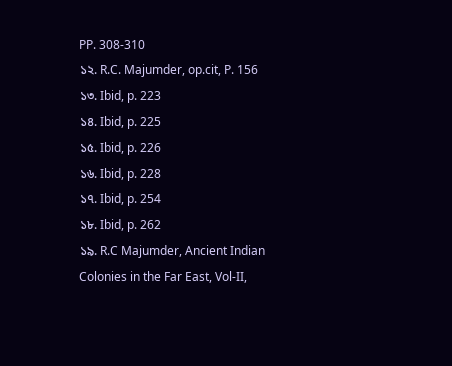PP. 308-310
১২. R.C. Majumder, op.cit, P. 156
১৩. Ibid, p. 223
১৪. Ibid, p. 225
১৫. Ibid, p. 226
১৬. Ibid, p. 228
১৭. Ibid, p. 254
১৮. Ibid, p. 262
১৯. R.C Majumder, Ancient Indian Colonies in the Far East, Vol-II,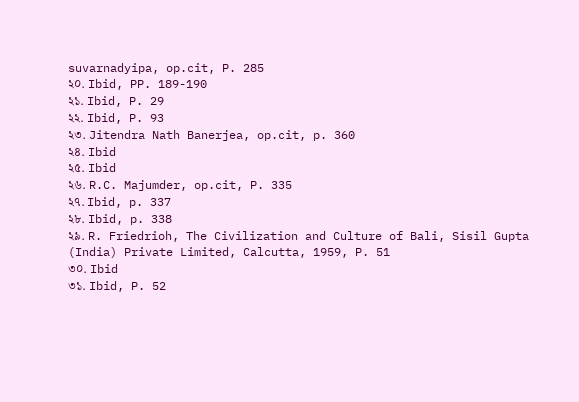suvarnadyipa, op.cit, P. 285
২০. Ibid, PP. 189-190
২১. Ibid, P. 29
২২. Ibid, P. 93
২৩. Jitendra Nath Banerjea, op.cit, p. 360
২৪. Ibid
২৫. Ibid
২৬. R.C. Majumder, op.cit, P. 335
২৭. Ibid, p. 337
২৮. Ibid, p. 338
২৯. R. Friedrioh, The Civilization and Culture of Bali, Sisil Gupta (India) Private Limited, Calcutta, 1959, P. 51
৩০. Ibid
৩১. Ibid, P. 52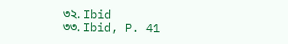৩২. Ibid
৩৩. Ibid, P. 41